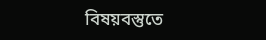বিষয়বস্তুতে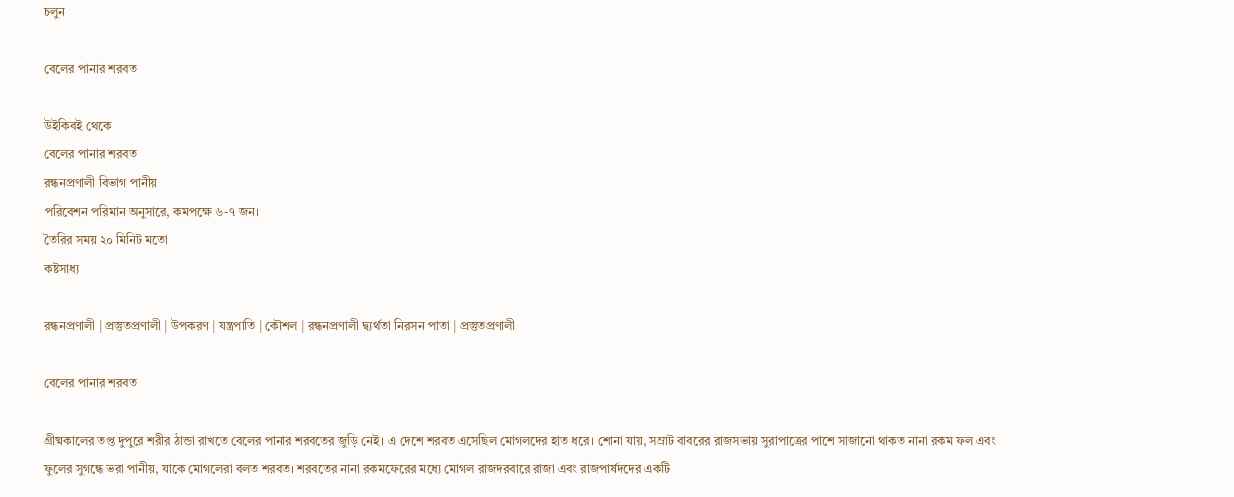চলুন

বেলের পানার শরবত

উইকিবই থেকে
বেলের পানার শরবত
রন্ধনপ্রণালী বিভাগ পানীয়
পরিবেশন পরিমান অনুসারে, কমপক্ষে ৬-৭ জন।
তৈরির সময় ২০ মিনিট মতো
কষ্টসাধ্য

রন্ধনপ্রণালী | প্রস্তুতপ্রণালী | উপকরণ | যন্ত্রপাতি | কৌশল | রন্ধনপ্রণালী দ্ব্যর্থতা নিরসন পাতা | প্রস্তুতপ্রণালী

বেলের পানার শরবত

গ্রীষ্মকালের তপ্ত দুপুরে শরীর ঠান্ডা রাখতে বেলের পানার শরবতের জুড়ি নেই। এ দেশে শরবত এসেছিল মোগলদের হাত ধরে। শোনা যায়, সম্রাট বাবরের রাজসভায় সুরাপাত্রের পাশে সাজানো থাকত নানা রকম ফল এবং ফুলের সুগন্ধে ভরা পানীয়, যাকে মোগলেরা বলত শরবত। শরবতের নানা রকমফেরের মধ্যে মোগল রাজদরবারে রাজা এবং রাজপার্ষদদের একটি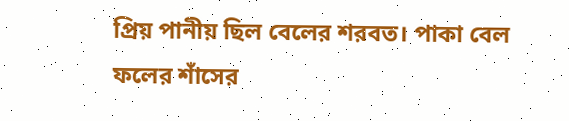প্রিয় পানীয় ছিল বেলের শরবত। পাকা বেল ফলের শাঁসের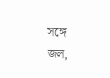সঙ্গে জল,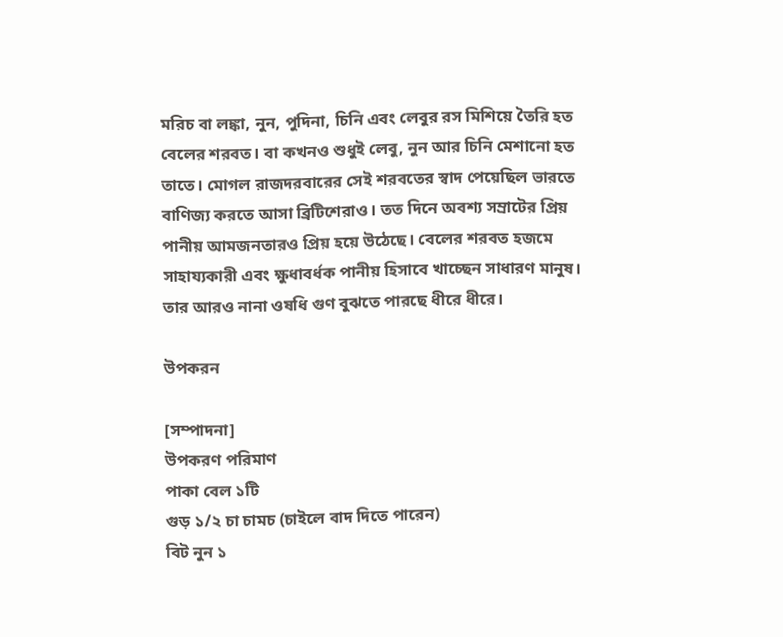মরিচ বা লঙ্কা, নুন, পুদিনা, চিনি এবং লেবুর রস মিশিয়ে তৈরি হত বেলের শরবত। বা কখনও শুধুই লেবু, নুন আর চিনি মেশানো হত তাতে। মোগল রাজদরবারের সেই শরবতের স্বাদ পেয়েছিল ভারতে বাণিজ্য করতে আসা ব্রিটিশেরাও। তত দিনে অবশ্য সম্রাটের প্রিয় পানীয় আমজনতারও প্রিয় হয়ে উঠেছে। বেলের শরবত হজমে সাহায্যকারী এবং ক্ষুধাবর্ধক পানীয় হিসাবে খাচ্ছেন সাধারণ মানুষ। তার আরও নানা ওষধি গুণ বুঝতে পারছে ধীরে ধীরে।

উপকরন

[সম্পাদনা]
উপকরণ পরিমাণ
পাকা বেল ১টি
গুড় ১/২ চা চামচ (চাইলে বাদ দিতে পারেন)
বিট নুন ১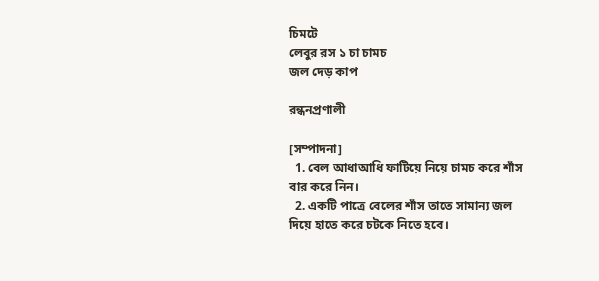চিমটে
লেবুর রস ১ চা চামচ
জল দেড় কাপ

রন্ধনপ্রণালী

[সম্পাদনা]
  1. বেল আধাআধি ফাটিয়ে নিয়ে চামচ করে শাঁস বার করে নিন।
  2. একটি পাত্রে বেলের শাঁস তাতে সামান্য জল দিয়ে হাতে করে চটকে নিতে হবে।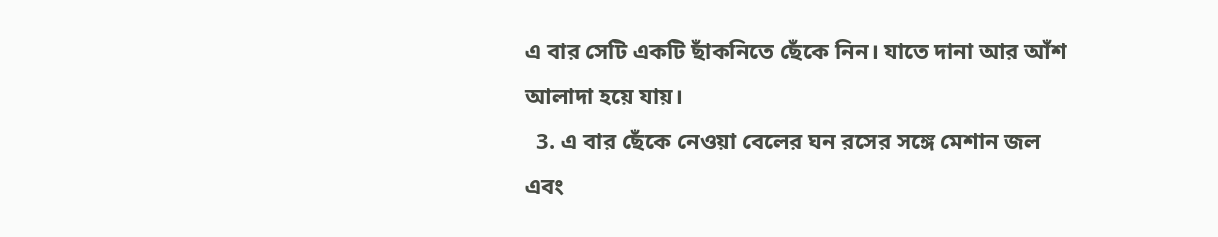এ বার সেটি একটি ছাঁকনিতে ছেঁকে নিন। যাতে দানা আর আঁশ আলাদা হয়ে যায়।
  3. এ বার ছেঁকে নেওয়া বেলের ঘন রসের সঙ্গে মেশান জল এবং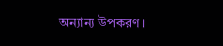অন্যান্য উপকরণ।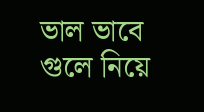ভাল ভাবে গুলে নিয়ে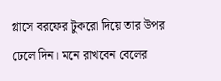গ্লাসে বরফের টুকরো দিয়ে তার উপর ঢেলে দিন। মনে রাখবেন বেলের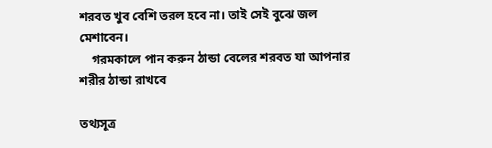শরবত খুব বেশি তরল হবে না। তাই সেই বুঝে জল মেশাবেন।
    গরমকালে পান করুন ঠান্ডা বেলের শরবত যা আপনার শরীর ঠান্ডা রাখবে

তথ্যসূত্র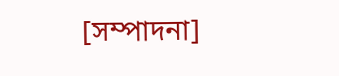[সম্পাদনা]